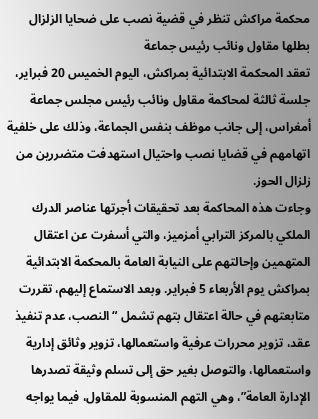محكمة مراكش تنظر في قضية نصب على ضحايا الزلزال بطلها مقاول ونائب رئيس جماعة
تعقد المحكمة الابتدائية بمراكش، اليوم الخميس 20 فبراير، جلسة ثالثة لمحاكمة مقاول ونائب رئيس مجلس جماعة أمغراس، إلى جانب موظف بنفس الجماعة، وذلك على خلفية اتهامهم في قضايا نصب واحتيال استهدفت متضررين من زلزال الحوز.
وجاءت هذه المحاكمة بعد تحقيقات أجرتها عناصر الدرك الملكي بالمركز الترابي أمزميز، والتي أسفرت عن اعتقال المتهمين وإحالتهم على النيابة العامة بالمحكمة الابتدائية بمراكش يوم الأربعاء 5 فبراير. وبعد الاستماع إليهم، تقررت متابعتهم في حالة اعتقال بتهم تشمل “النصب، عدم تنفيذ عقد، تزوير محررات عرفية واستعمالها، تزوير وثائق إدارية واستعمالها، والتوصل بغير حق إلى تسلم وثيقة تصدرها الإدارة العامة”، وهي التهم المنسوبة للمقاول، فيما يواجه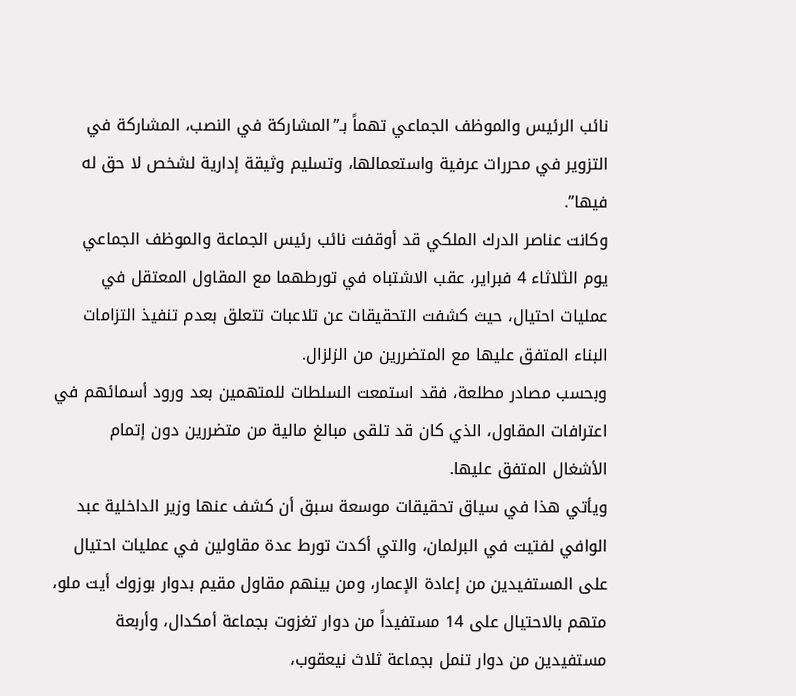نائب الرئيس والموظف الجماعي تهماً بـ”المشاركة في النصب، المشاركة في التزوير في محررات عرفية واستعمالها، وتسليم وثيقة إدارية لشخص لا حق له فيها”.
وكانت عناصر الدرك الملكي قد أوقفت نائب رئيس الجماعة والموظف الجماعي يوم الثلاثاء 4 فبراير، عقب الاشتباه في تورطهما مع المقاول المعتقل في عمليات احتيال، حيث كشفت التحقيقات عن تلاعبات تتعلق بعدم تنفيذ التزامات البناء المتفق عليها مع المتضررين من الزلزال.
وبحسب مصادر مطلعة، فقد استمعت السلطات للمتهمين بعد ورود أسمائهم في اعترافات المقاول، الذي كان قد تلقى مبالغ مالية من متضررين دون إتمام الأشغال المتفق عليها.
ويأتي هذا في سياق تحقيقات موسعة سبق أن كشف عنها وزير الداخلية عبد الوافي لفتيت في البرلمان، والتي أكدت تورط عدة مقاولين في عمليات احتيال على المستفيدين من إعادة الإعمار، ومن بينهم مقاول مقيم بدوار بوزوك أيت ملو، متهم بالاحتيال على 14 مستفيداً من دوار تغزوت بجماعة أمكدال، وأربعة مستفيدين من دوار تنمل بجماعة ثلاث نيعقوب،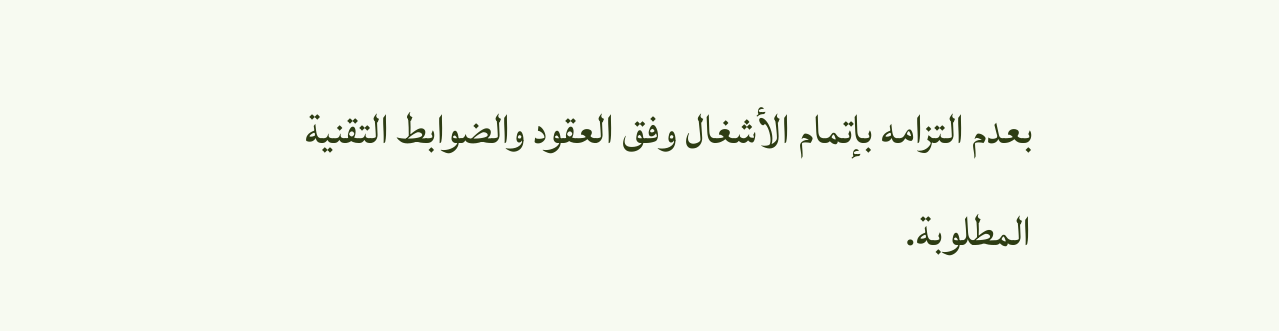بعدم التزامه بإتمام الأشغال وفق العقود والضوابط التقنية المطلوبة.